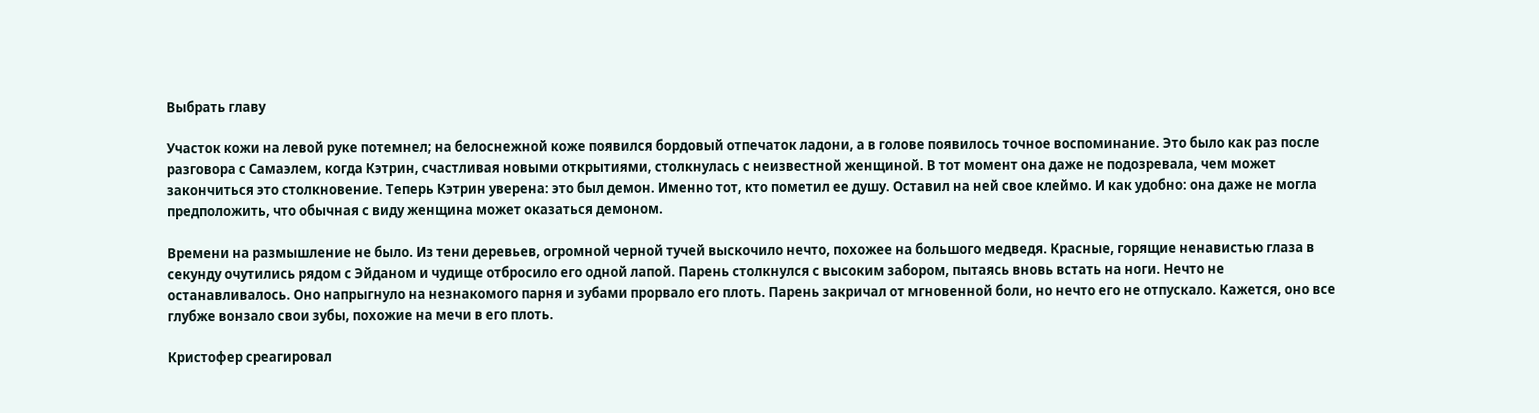Выбрать главу

Участок кожи на левой руке потемнел; на белоснежной коже появился бордовый отпечаток ладони, а в голове появилось точное воспоминание. Это было как раз после разговора с Самаэлем, когда Кэтрин, счастливая новыми открытиями, столкнулась с неизвестной женщиной. В тот момент она даже не подозревала, чем может закончиться это столкновение. Теперь Кэтрин уверена: это был демон. Именно тот, кто пометил ее душу. Оставил на ней свое клеймо. И как удобно: она даже не могла предположить, что обычная с виду женщина может оказаться демоном.

Времени на размышление не было. Из тени деревьев, огромной черной тучей выскочило нечто, похожее на большого медведя. Красные, горящие ненавистью глаза в секунду очутились рядом с Эйданом и чудище отбросило его одной лапой. Парень столкнулся с высоким забором, пытаясь вновь встать на ноги. Нечто не останавливалось. Оно напрыгнуло на незнакомого парня и зубами прорвало его плоть. Парень закричал от мгновенной боли, но нечто его не отпускало. Кажется, оно все глубже вонзало свои зубы, похожие на мечи в его плоть.

Кристофер среагировал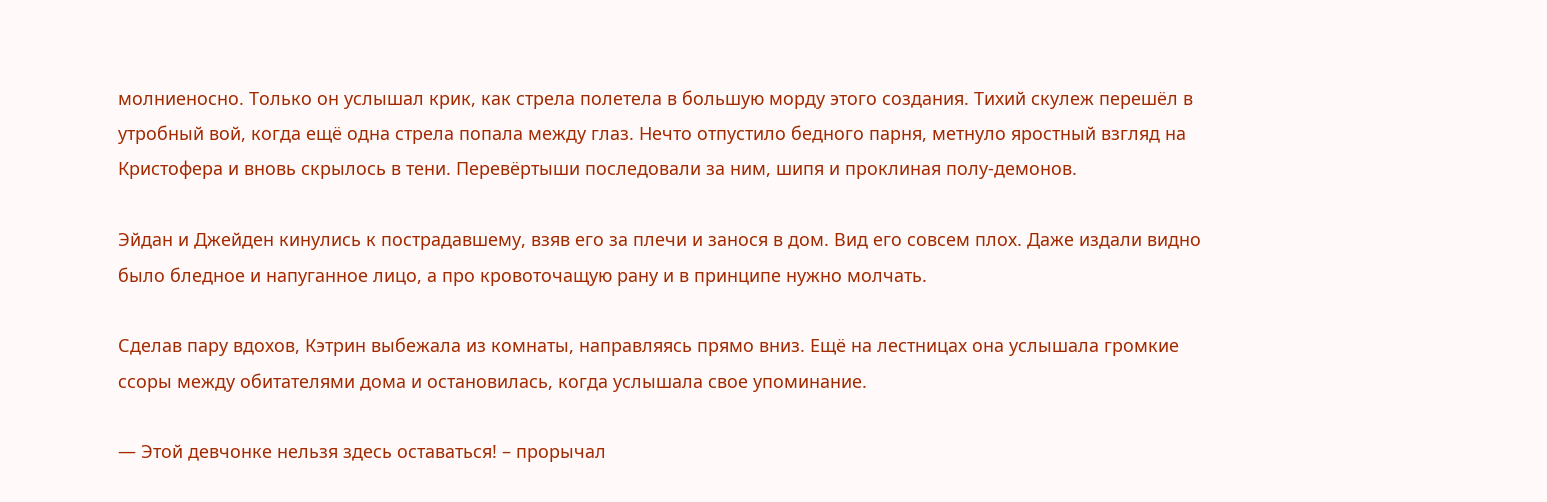молниеносно. Только он услышал крик, как стрела полетела в большую морду этого создания. Тихий скулеж перешёл в утробный вой, когда ещё одна стрела попала между глаз. Нечто отпустило бедного парня, метнуло яростный взгляд на Кристофера и вновь скрылось в тени. Перевёртыши последовали за ним, шипя и проклиная полу-демонов.

Эйдан и Джейден кинулись к пострадавшему, взяв его за плечи и занося в дом. Вид его совсем плох. Даже издали видно было бледное и напуганное лицо, а про кровоточащую рану и в принципе нужно молчать.

Сделав пару вдохов, Кэтрин выбежала из комнаты, направляясь прямо вниз. Ещё на лестницах она услышала громкие ссоры между обитателями дома и остановилась, когда услышала свое упоминание.

— Этой девчонке нельзя здесь оставаться! – прорычал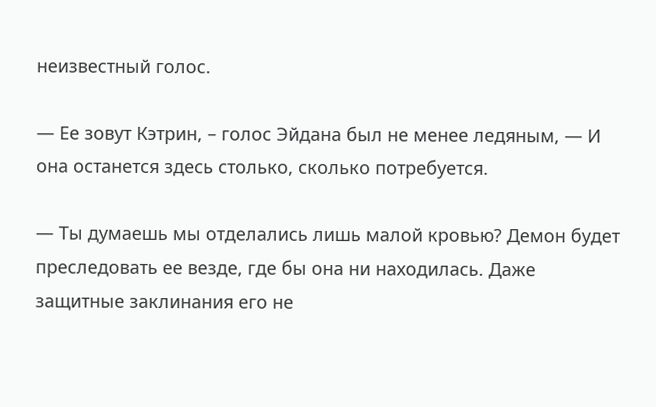неизвестный голос.

— Ее зовут Кэтрин, – голос Эйдана был не менее ледяным, — И она останется здесь столько, сколько потребуется.

— Ты думаешь мы отделались лишь малой кровью? Демон будет преследовать ее везде, где бы она ни находилась. Даже защитные заклинания его не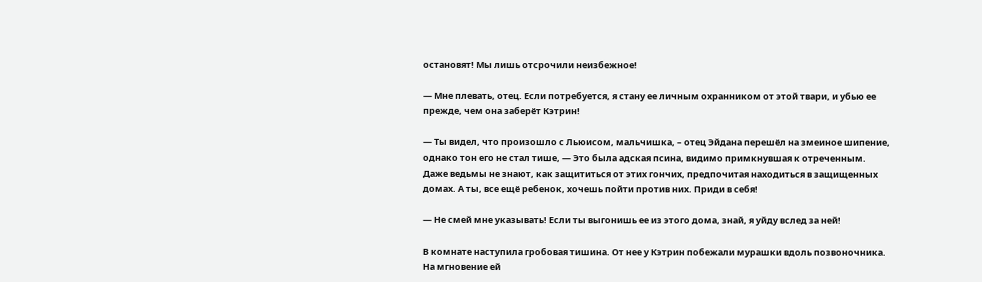остановят! Мы лишь отсрочили неизбежное!

— Мне плевать, отец. Если потребуется, я стану ее личным охранником от этой твари, и убью ее прежде, чем она заберёт Кэтрин!

— Ты видел, что произошло с Льюисом, мальчишка, – отец Эйдана перешёл на змеиное шипение, однако тон его не стал тише, — Это была адская псина, видимо примкнувшая к отреченным. Даже ведьмы не знают, как защититься от этих гончих, предпочитая находиться в защищенных домах. А ты, все ещё ребенок, хочешь пойти против них. Приди в себя!

— Не смей мне указывать! Если ты выгонишь ее из этого дома, знай, я уйду вслед за ней!

В комнате наступила гробовая тишина. От нее у Кэтрин побежали мурашки вдоль позвоночника. На мгновение ей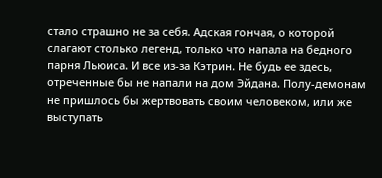стало страшно не за себя. Адская гончая, о которой слагают столько легенд, только что напала на бедного парня Льюиса. И все из-за Кэтрин. Не будь ее здесь, отреченные бы не напали на дом Эйдана. Полу-демонам не пришлось бы жертвовать своим человеком, или же выступать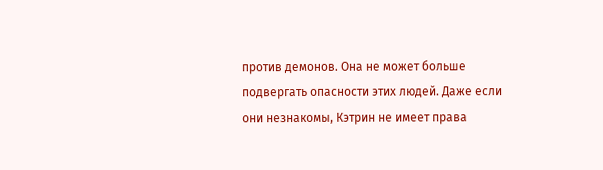против демонов. Она не может больше подвергать опасности этих людей. Даже если они незнакомы, Кэтрин не имеет права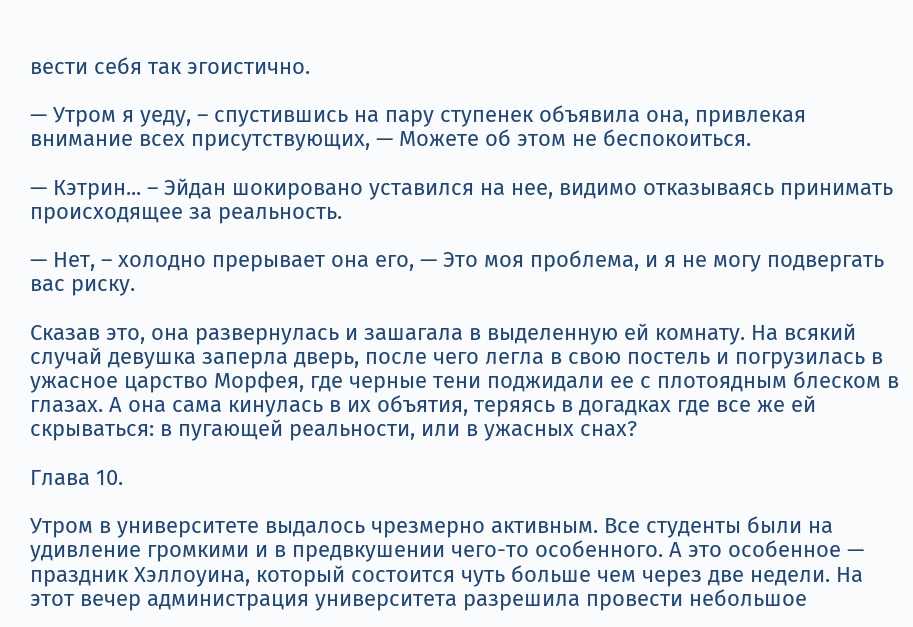вести себя так эгоистично.

— Утром я уеду, – спустившись на пару ступенек объявила она, привлекая внимание всех присутствующих, — Можете об этом не беспокоиться.

— Кэтрин... – Эйдан шокировано уставился на нее, видимо отказываясь принимать происходящее за реальность.

— Нет, – холодно прерывает она его, — Это моя проблема, и я не могу подвергать вас риску.

Сказав это, она развернулась и зашагала в выделенную ей комнату. На всякий случай девушка заперла дверь, после чего легла в свою постель и погрузилась в ужасное царство Морфея, где черные тени поджидали ее с плотоядным блеском в глазах. А она сама кинулась в их объятия, теряясь в догадках где все же ей скрываться: в пугающей реальности, или в ужасных снах?

Глава 10.

Утром в университете выдалось чрезмерно активным. Все студенты были на удивление громкими и в предвкушении чего-то особенного. А это особенное — праздник Хэллоуина, который состоится чуть больше чем через две недели. На этот вечер администрация университета разрешила провести небольшое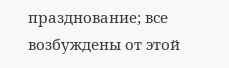празднование; все возбуждены от этой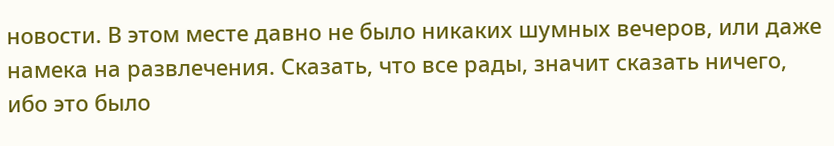новости. В этом месте давно не было никаких шумных вечеров, или даже намека на развлечения. Сказать, что все рады, значит сказать ничего, ибо это было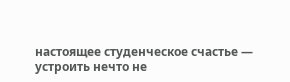настоящее студенческое счастье — устроить нечто не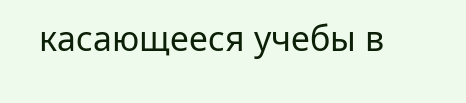касающееся учебы в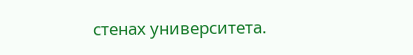стенах университета.